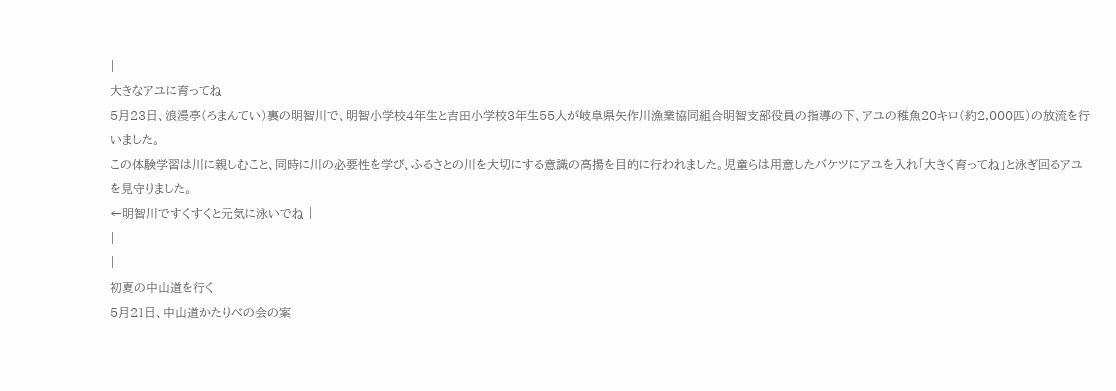|
大きなアユに育ってね
5月23日、浪漫亭(ろまんてい)裏の明智川で、明智小学校4年生と吉田小学校3年生55人が岐阜県矢作川漁業協同組合明智支部役員の指導の下、アユの稚魚20キロ(約2,000匹)の放流を行いました。
この体験学習は川に親しむこと、同時に川の必要性を学び、ふるさとの川を大切にする意識の高揚を目的に行われました。児童らは用意したバケツにアユを入れ「大きく育ってね」と泳ぎ回るアユを見守りました。
←明智川ですくすくと元気に泳いでね |
|
|
初夏の中山道を行く
5月21日、中山道かたりべの会の案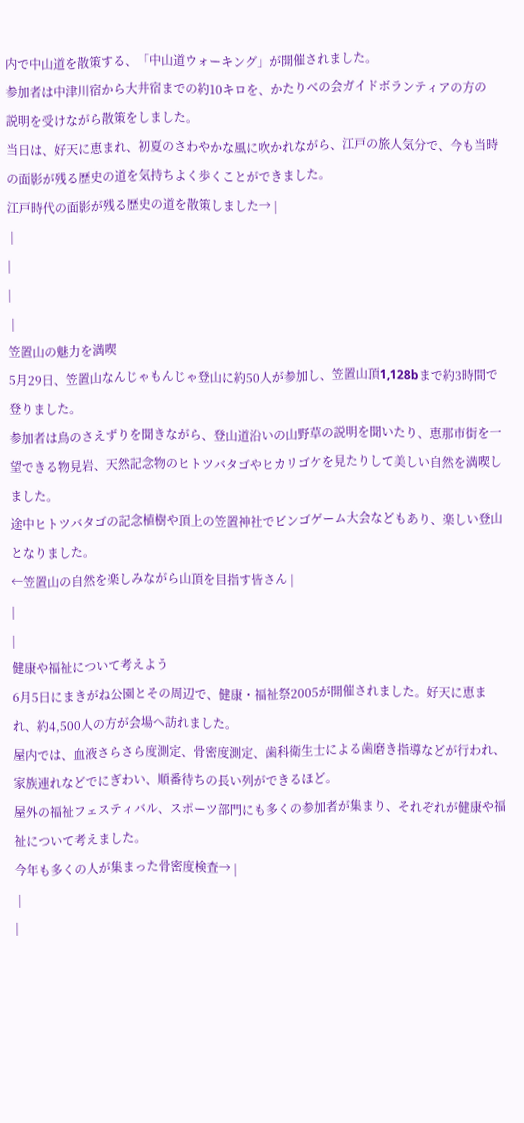内で中山道を散策する、「中山道ウォーキング」が開催されました。
参加者は中津川宿から大井宿までの約10キロを、かたりべの会ガイドボランティアの方の説明を受けながら散策をしました。
当日は、好天に恵まれ、初夏のさわやかな風に吹かれながら、江戸の旅人気分で、今も当時の面影が残る歴史の道を気持ちよく歩くことができました。
江戸時代の面影が残る歴史の道を散策しました→ |
 |
|
|
 |
笠置山の魅力を満喫
5月29日、笠置山なんじゃもんじゃ登山に約50人が参加し、笠置山頂1,128bまで約3時間で登りました。
参加者は鳥のさえずりを聞きながら、登山道沿いの山野草の説明を聞いたり、恵那市街を一望できる物見岩、天然記念物のヒトツバタゴやヒカリゴケを見たりして美しい自然を満喫しました。
途中ヒトツバタゴの記念植樹や頂上の笠置神社でビンゴゲーム大会などもあり、楽しい登山となりました。
←笠置山の自然を楽しみながら山頂を目指す皆さん |
|
|
健康や福祉について考えよう
6月5日にまきがね公園とその周辺で、健康・福祉祭2005が開催されました。好天に恵まれ、約4,500人の方が会場へ訪れました。
屋内では、血液さらさら度測定、骨密度測定、歯科衛生士による歯磨き指導などが行われ、家族連れなどでにぎわい、順番待ちの長い列ができるほど。
屋外の福祉フェスティバル、スポーツ部門にも多くの参加者が集まり、それぞれが健康や福祉について考えました。
今年も多くの人が集まった骨密度検査→ |
 |
|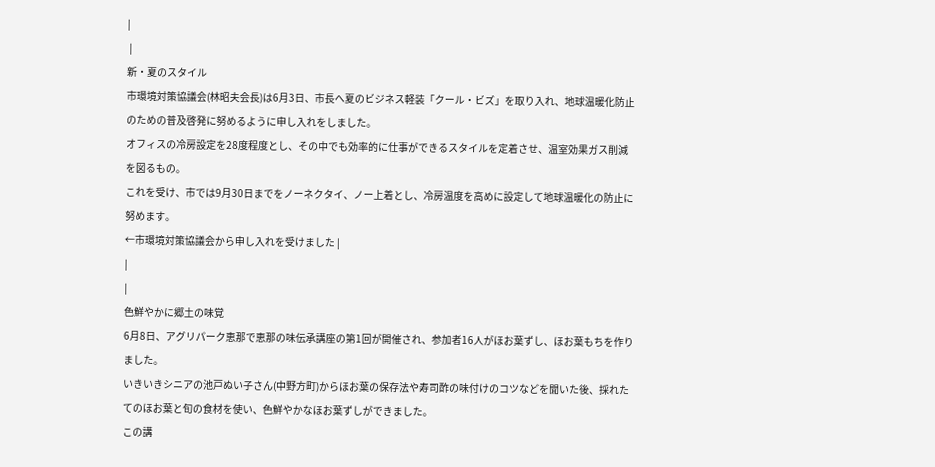|
 |
新・夏のスタイル
市環境対策協議会(林昭夫会長)は6月3日、市長へ夏のビジネス軽装「クール・ビズ」を取り入れ、地球温暖化防止のための普及啓発に努めるように申し入れをしました。
オフィスの冷房設定を28度程度とし、その中でも効率的に仕事ができるスタイルを定着させ、温室効果ガス削減を図るもの。
これを受け、市では9月30日までをノーネクタイ、ノー上着とし、冷房温度を高めに設定して地球温暖化の防止に努めます。
←市環境対策協議会から申し入れを受けました |
|
|
色鮮やかに郷土の味覚
6月8日、アグリパーク恵那で恵那の味伝承講座の第1回が開催され、参加者16人がほお葉ずし、ほお葉もちを作りました。
いきいきシニアの池戸ぬい子さん(中野方町)からほお葉の保存法や寿司酢の味付けのコツなどを聞いた後、採れたてのほお葉と旬の食材を使い、色鮮やかなほお葉ずしができました。
この講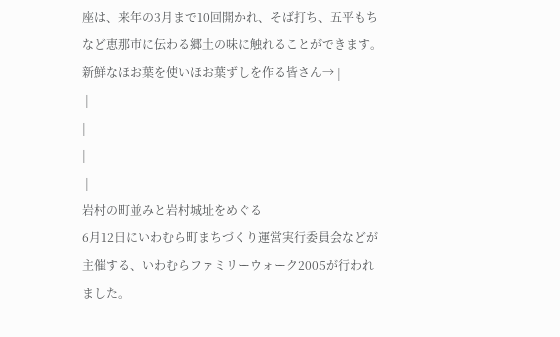座は、来年の3月まで10回開かれ、そば打ち、五平もちなど恵那市に伝わる郷土の味に触れることができます。
新鮮なほお葉を使いほお葉ずしを作る皆さん→ |
 |
|
|
 |
岩村の町並みと岩村城址をめぐる
6月12日にいわむら町まちづくり運営実行委員会などが主催する、いわむらファミリーウォーク2005が行われました。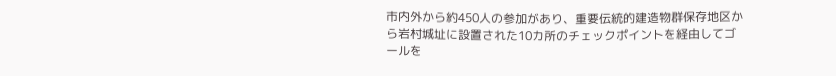市内外から約450人の参加があり、重要伝統的建造物群保存地区から岩村城址に設置された10カ所のチェックポイントを経由してゴールを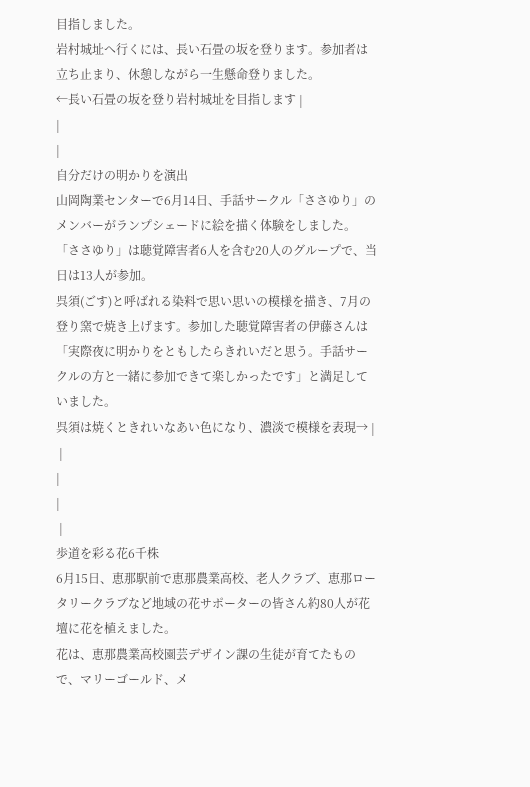目指しました。
岩村城址へ行くには、長い石畳の坂を登ります。参加者は立ち止まり、休憩しながら一生懸命登りました。
←長い石畳の坂を登り岩村城址を目指します |
|
|
自分だけの明かりを演出
山岡陶業センターで6月14日、手話サークル「ささゆり」のメンバーがランプシェードに絵を描く体験をしました。「ささゆり」は聴覚障害者6人を含む20人のグループで、当日は13人が参加。
呉須(ごす)と呼ばれる染料で思い思いの模様を描き、7月の登り窯で焼き上げます。参加した聴覚障害者の伊藤さんは「実際夜に明かりをともしたらきれいだと思う。手話サークルの方と一緒に参加できて楽しかったです」と満足していました。
呉須は焼くときれいなあい色になり、濃淡で模様を表現→ |
 |
|
|
 |
歩道を彩る花6千株
6月15日、恵那駅前で恵那農業高校、老人クラブ、恵那ロータリークラブなど地域の花サポーターの皆さん約80人が花壇に花を植えました。
花は、恵那農業高校園芸デザイン課の生徒が育てたもので、マリーゴールド、メ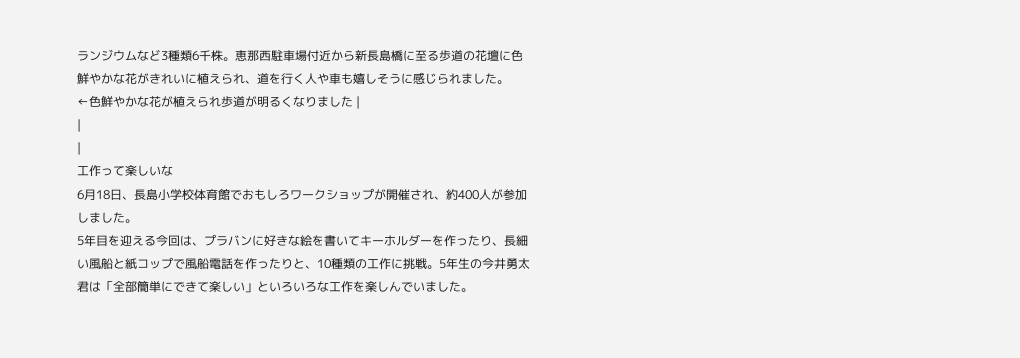ランジウムなど3種類6千株。恵那西駐車場付近から新長島橋に至る歩道の花壇に色鮮やかな花がきれいに植えられ、道を行く人や車も嬉しそうに感じられました。
←色鮮やかな花が植えられ歩道が明るくなりました |
|
|
工作って楽しいな
6月18日、長島小学校体育館でおもしろワークショップが開催され、約400人が参加しました。
5年目を迎える今回は、プラバンに好きな絵を書いてキーホルダーを作ったり、長細い風船と紙コップで風船電話を作ったりと、10種類の工作に挑戦。5年生の今井勇太君は「全部簡単にできて楽しい」といろいろな工作を楽しんでいました。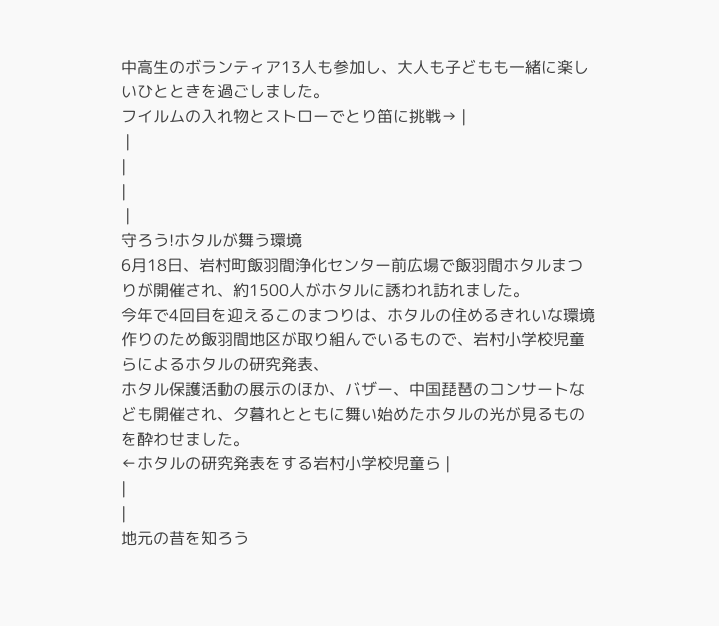中高生のボランティア13人も参加し、大人も子どもも一緒に楽しいひとときを過ごしました。
フイルムの入れ物とストローでとり笛に挑戦→ |
 |
|
|
 |
守ろう!ホタルが舞う環境
6月18日、岩村町飯羽間浄化センター前広場で飯羽間ホタルまつりが開催され、約1500人がホタルに誘われ訪れました。
今年で4回目を迎えるこのまつりは、ホタルの住めるきれいな環境作りのため飯羽間地区が取り組んでいるもので、岩村小学校児童らによるホタルの研究発表、
ホタル保護活動の展示のほか、バザー、中国琵琶のコンサートなども開催され、夕暮れとともに舞い始めたホタルの光が見るものを酔わせました。
←ホタルの研究発表をする岩村小学校児童ら |
|
|
地元の昔を知ろう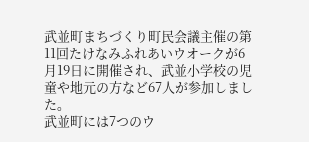武並町まちづくり町民会議主催の第11回たけなみふれあいウオークが6月19日に開催され、武並小学校の児童や地元の方など67人が参加しました。
武並町には7つのウ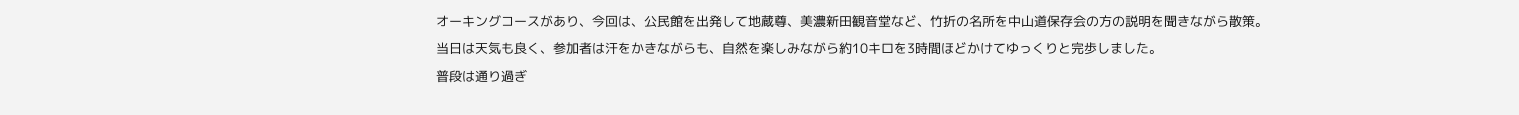オーキングコースがあり、今回は、公民館を出発して地蔵尊、美濃新田観音堂など、竹折の名所を中山道保存会の方の説明を聞きながら散策。
当日は天気も良く、参加者は汗をかきながらも、自然を楽しみながら約10キロを3時間ほどかけてゆっくりと完歩しました。
普段は通り過ぎ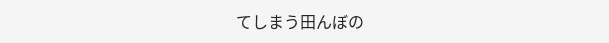てしまう田んぼの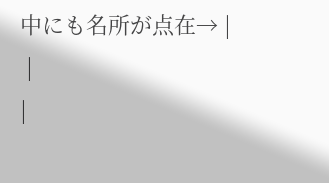中にも名所が点在→ |
 |
|